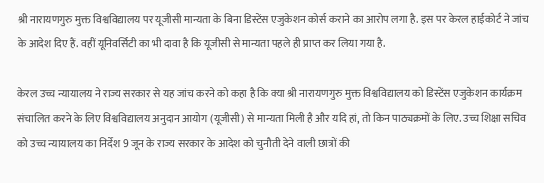श्री नारायणगुरु मुक्त विश्वविद्यालय पर यूजीसी मान्यता के बिना डिस्टेंस एजुकेशन कोर्स कराने का आरोप लगा है. इस पर केरल हाईकोर्ट ने जांच के आदेश दिए हैं. वहीं यूनिवर्सिटी का भी दावा है कि यूजीसी से मान्यता पहले ही प्राप्त कर लिया गया है.

केरल उच्च न्यायालय ने राज्य सरकार से यह जांच करने को कहा है कि क्या श्री नारायणगुरु मुक्त विश्वविद्यालय को डिस्टेंस एजुकेशन कार्यक्रम संचालित करने के लिए विश्वविद्यालय अनुदान आयोग (यूजीसी) से मान्यता मिली है और यदि हां, तो किन पाठ्यक्रमों के लिए. उच्च शिक्षा सचिव को उच्च न्यायालय का निर्देश 9 जून के राज्य सरकार के आदेश को चुनौती देने वाली छात्रों की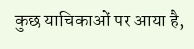कुछ याचिकाओं पर आया है,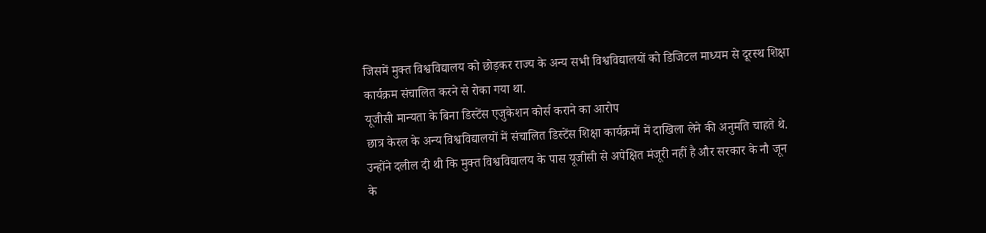जिसमें मुक्त विश्वविद्यालय को छोड़कर राज्य के अन्य सभी विश्वविद्यालयों को डिजिटल माध्यम से दूरस्थ शिक्षा कार्यक्रम संचालित करने से रोका गया था.
यूजीसी मान्यता के बिना डिस्टेंस एजुकेशन कोर्स कराने का आरोप
छात्र केरल के अन्य विश्वविद्यालयों में संचालित डिस्टेंस शिक्षा कार्यक्रमों में दाखिला लेने की अनुमति चाहते थे. उन्होंने दलील दी थी कि मुक्त विश्वविद्यालय के पास यूजीसी से अपेक्षित मंजूरी नहीं है और सरकार के नौ जून के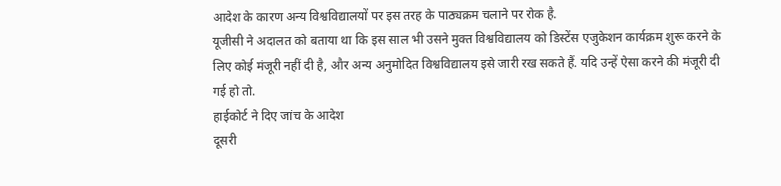आदेश के कारण अन्य विश्वविद्यालयों पर इस तरह के पाठ्यक्रम चलाने पर रोक है.
यूजीसी ने अदालत को बताया था कि इस साल भी उसने मुक्त विश्वविद्यालय को डिस्टेंस एजुकेशन कार्यक्रम शुरू करने के लिए कोई मंजूरी नहीं दी है, और अन्य अनुमोदित विश्वविद्यालय इसे जारी रख सकते हैं. यदि उन्हें ऐसा करने की मंजूरी दी गई हो तो.
हाईकोर्ट ने दिए जांच के आदेश
दूसरी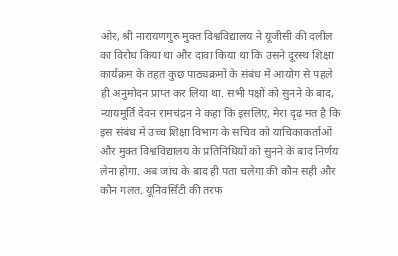ओर, श्री नारायणगुरु मुक्त विश्वविद्यालय ने यूजीसी की दलील का विरोध किया था और दावा किया था कि उसने दूरस्थ शिक्षा कार्यक्रम के तहत कुछ पाठ्यक्रमों के संबंध में आयोग से पहले ही अनुमोदन प्राप्त कर लिया था. सभी पक्षों को सुनने के बाद, न्यायमूर्ति देवन रामचंद्रन ने कहा कि इसलिए, मेरा दृढ़ मत है कि इस संबंध में उच्च शिक्षा विभाग के सचिव को याचिकाकर्ताओं और मुक्त विश्वविद्यालय के प्रतिनिधियों को सुनने के बाद निर्णय लेना होगा. अब जांच के बाद ही पता चलेगा की कौन सही और कौन गलत. यूनिवर्सिटी की तरफ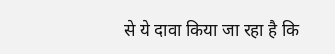से ये दावा किया जा रहा है कि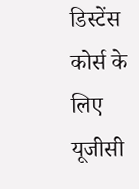डिस्टेंस कोर्स के लिए यूजीसी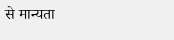से मान्यता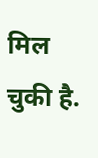मिल चुकी है.